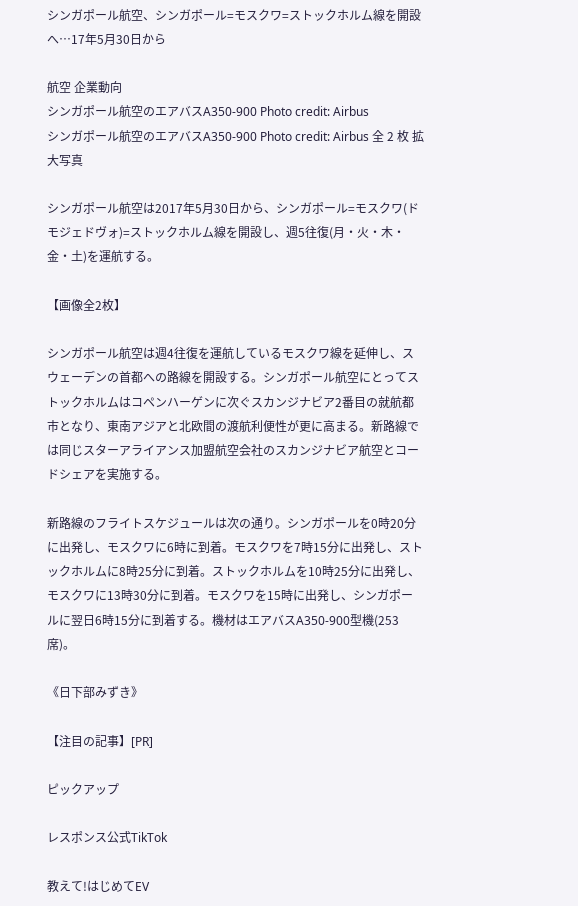シンガポール航空、シンガポール=モスクワ=ストックホルム線を開設へ…17年5月30日から

航空 企業動向
シンガポール航空のエアバスA350-900 Photo credit: Airbus
シンガポール航空のエアバスA350-900 Photo credit: Airbus 全 2 枚 拡大写真

シンガポール航空は2017年5月30日から、シンガポール=モスクワ(ドモジェドヴォ)=ストックホルム線を開設し、週5往復(月・火・木・金・土)を運航する。

【画像全2枚】

シンガポール航空は週4往復を運航しているモスクワ線を延伸し、スウェーデンの首都への路線を開設する。シンガポール航空にとってストックホルムはコペンハーゲンに次ぐスカンジナビア2番目の就航都市となり、東南アジアと北欧間の渡航利便性が更に高まる。新路線では同じスターアライアンス加盟航空会社のスカンジナビア航空とコードシェアを実施する。

新路線のフライトスケジュールは次の通り。シンガポールを0時20分に出発し、モスクワに6時に到着。モスクワを7時15分に出発し、ストックホルムに8時25分に到着。ストックホルムを10時25分に出発し、モスクワに13時30分に到着。モスクワを15時に出発し、シンガポールに翌日6時15分に到着する。機材はエアバスA350-900型機(253席)。

《日下部みずき》

【注目の記事】[PR]

ピックアップ

レスポンス公式TikTok

教えて!はじめてEV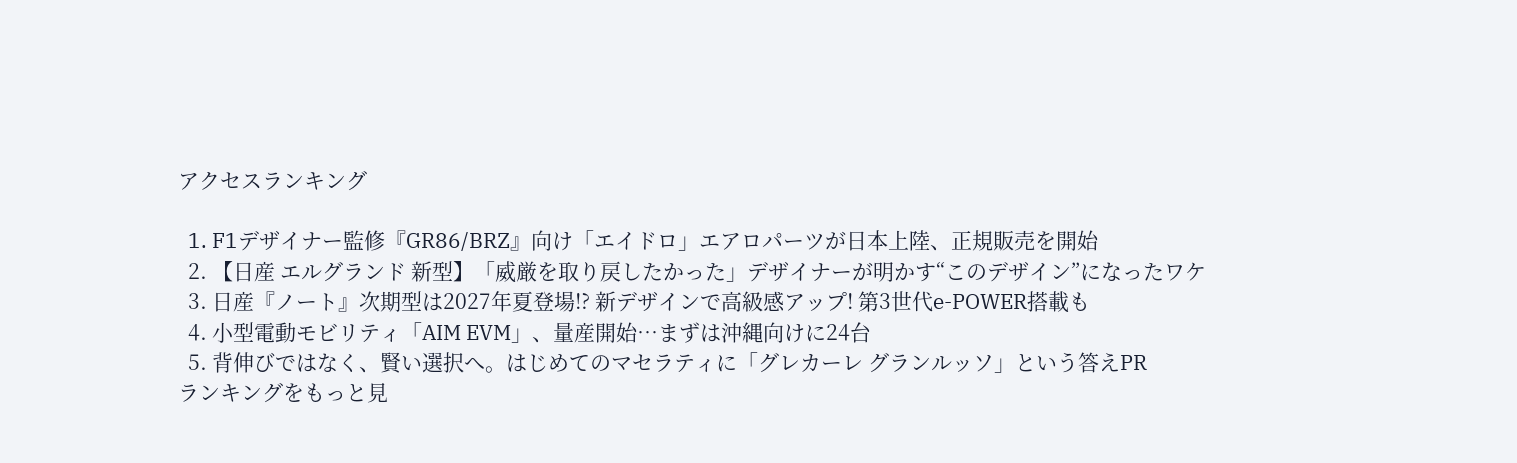アクセスランキング

  1. F1デザイナー監修『GR86/BRZ』向け「エイドロ」エアロパーツが日本上陸、正規販売を開始
  2. 【日産 エルグランド 新型】「威厳を取り戻したかった」デザイナーが明かす“このデザイン”になったワケ
  3. 日産『ノート』次期型は2027年夏登場!? 新デザインで高級感アップ! 第3世代e-POWER搭載も
  4. 小型電動モビリティ「AIM EVM」、量産開始…まずは沖縄向けに24台
  5. 背伸びではなく、賢い選択へ。はじめてのマセラティに「グレカーレ グランルッソ」という答えPR
ランキングをもっと見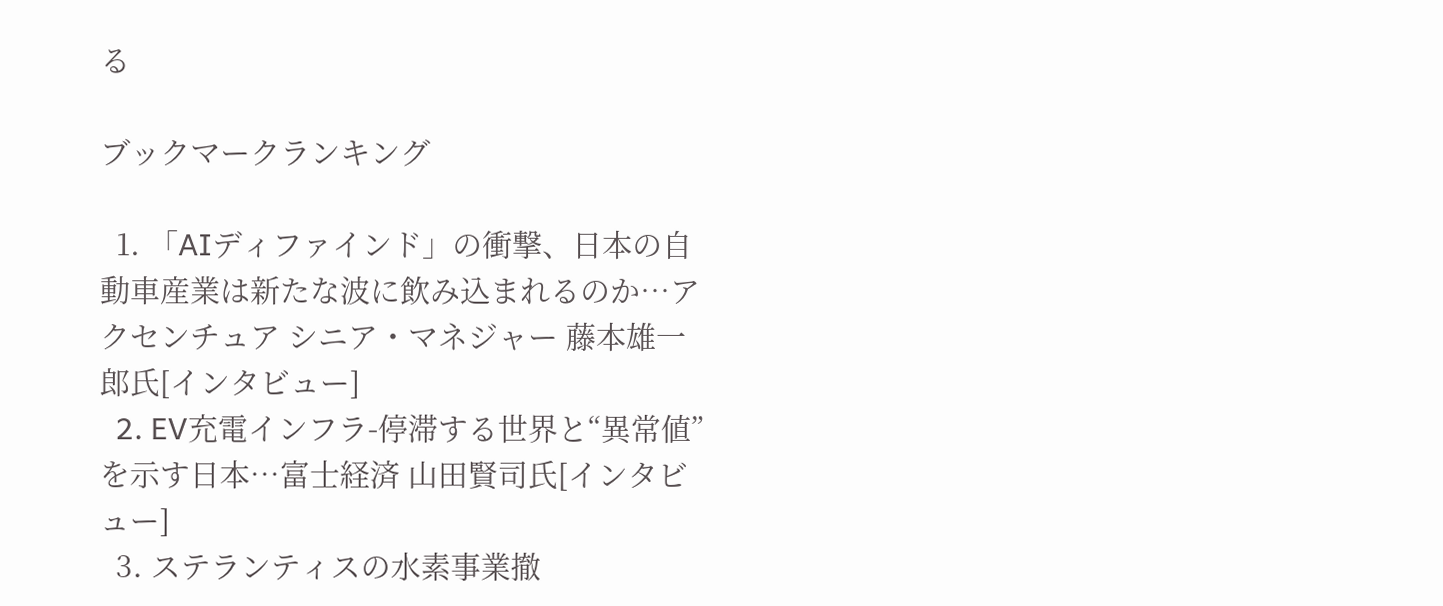る

ブックマークランキング

  1. 「AIディファインド」の衝撃、日本の自動車産業は新たな波に飲み込まれるのか…アクセンチュア シニア・マネジャー 藤本雄一郎氏[インタビュー]
  2. EV充電インフラ-停滞する世界と“異常値”を示す日本…富士経済 山田賢司氏[インタビュー]
  3. ステランティスの水素事業撤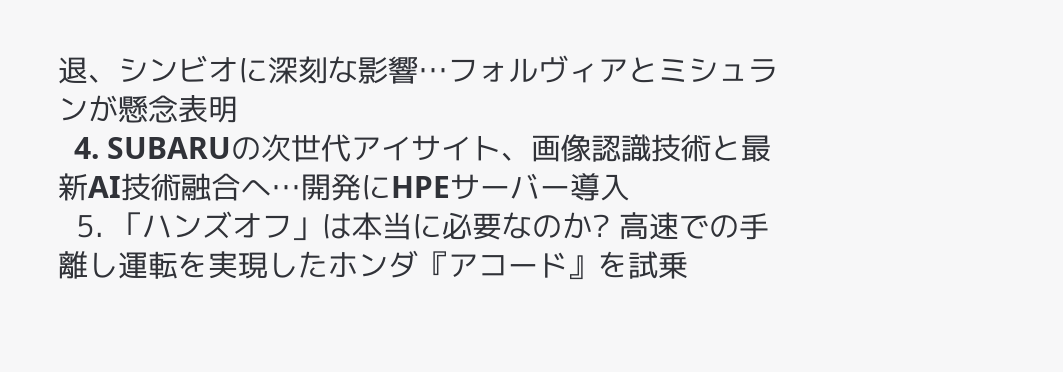退、シンビオに深刻な影響…フォルヴィアとミシュランが懸念表明
  4. SUBARUの次世代アイサイト、画像認識技術と最新AI技術融合へ…開発にHPEサーバー導入
  5. 「ハンズオフ」は本当に必要なのか? 高速での手離し運転を実現したホンダ『アコード』を試乗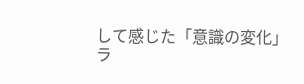して感じた「意識の変化」
ラ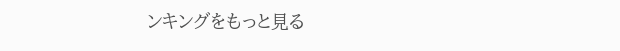ンキングをもっと見る